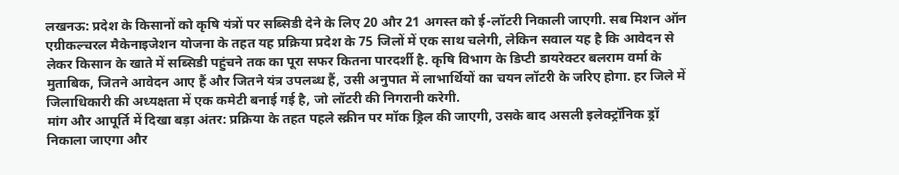लखनऊ: प्रदेश के किसानों को कृषि यंत्रों पर सब्सिडी देने के लिए 20 और 21 अगस्त को ई-लॉटरी निकाली जाएगी. सब मिशन ऑन एग्रीकल्चरल मैकेनाइजेशन योजना के तहत यह प्रक्रिया प्रदेश के 75 जिलों में एक साथ चलेगी, लेकिन सवाल यह है कि आवेदन से लेकर किसान के खाते में सब्सिडी पहुंचने तक का पूरा सफर कितना पारदर्शी है. कृषि विभाग के डिप्टी डायरेक्टर बलराम वर्मा के मुताबिक, जितने आवेदन आए हैं और जितने यंत्र उपलब्ध हैं, उसी अनुपात में लाभार्थियों का चयन लॉटरी के जरिए होगा. हर जिले में जिलाधिकारी की अध्यक्षता में एक कमेटी बनाई गई है, जो लॉटरी की निगरानी करेगी.
मांग और आपूर्ति में दिखा बड़ा अंतर: प्रक्रिया के तहत पहले स्क्रीन पर मॉक ड्रिल की जाएगी, उसके बाद असली इलेक्ट्रॉनिक ड्रॉ निकाला जाएगा और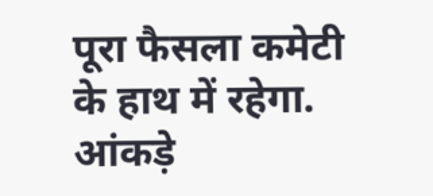पूरा फैसला कमेटी के हाथ में रहेगा. आंकड़े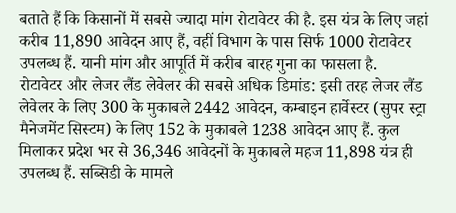बताते हैं कि किसानों में सबसे ज्यादा मांग रोटावेटर की है. इस यंत्र के लिए जहां करीब 11,890 आवेदन आए हैं, वहीं विभाग के पास सिर्फ 1000 रोटावेटर उपलब्ध हैं. यानी मांग और आपूर्ति में करीब बारह गुना का फासला है.
रोटावेटर और लेजर लैंड लेवेलर की सबसे अधिक डिमांड: इसी तरह लेजर लैंड लेवेलर के लिए 300 के मुकाबले 2442 आवेदन, कम्बाइन हार्वेस्टर (सुपर स्ट्रा मैनेजमेंट सिस्टम) के लिए 152 के मुकाबले 1238 आवेदन आए हैं. कुल मिलाकर प्रदेश भर से 36,346 आवेदनों के मुकाबले महज 11,898 यंत्र ही उपलब्ध हैं. सब्सिडी के मामले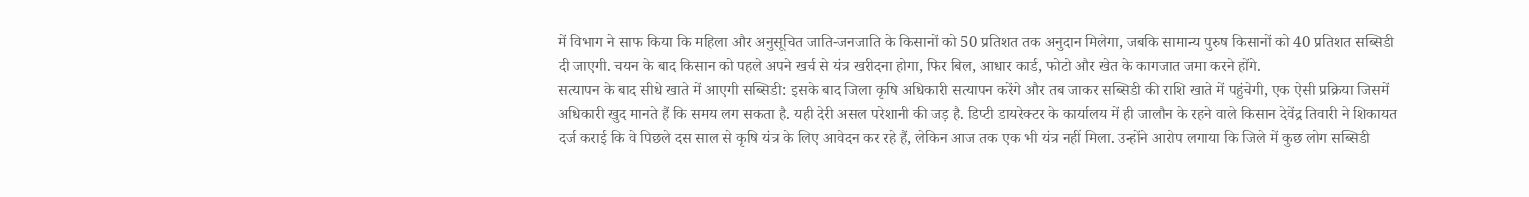में विभाग ने साफ किया कि महिला और अनुसूचित जाति-जनजाति के किसानों को 50 प्रतिशत तक अनुदान मिलेगा, जबकि सामान्य पुरुष किसानों को 40 प्रतिशत सब्सिडी दी जाएगी. चयन के बाद किसान को पहले अपने खर्च से यंत्र खरीदना होगा, फिर बिल, आधार कार्ड, फोटो और खेत के कागजात जमा करने होंगे.
सत्यापन के बाद सीधे खाते में आएगी सब्सिडी: इसके बाद जिला कृषि अधिकारी सत्यापन करेंगे और तब जाकर सब्सिडी की राशि खाते में पहुंचेगी, एक ऐसी प्रक्रिया जिसमें अधिकारी खुद मानते हैं कि समय लग सकता है. यही देरी असल परेशानी की जड़ है. डिप्टी डायरेक्टर के कार्यालय में ही जालौन के रहने वाले किसान देवेंद्र तिवारी ने शिकायत दर्ज कराई कि वे पिछले दस साल से कृषि यंत्र के लिए आवेदन कर रहे हैं, लेकिन आज तक एक भी यंत्र नहीं मिला. उन्होंने आरोप लगाया कि जिले में कुछ लोग सब्सिडी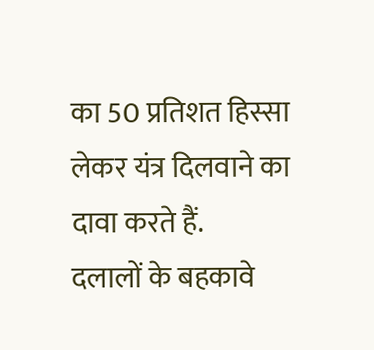का 50 प्रतिशत हिस्सा लेकर यंत्र दिलवाने का दावा करते हैं.
दलालों के बहकावे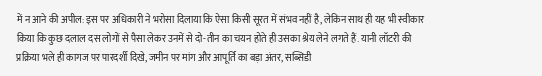में न आने की अपील: इस पर अधिकारी ने भरोसा दिलाया कि ऐसा किसी सूरत में संभव नहीं है, लेकिन साथ ही यह भी स्वीकार किया कि कुछ दलाल दस लोगों से पैसा लेकर उनमें से दो-तीन का चयन होते ही उसका श्रेय लेने लगते हैं. यानी लॉटरी की प्रक्रिया भले ही कागज पर पारदर्शी दिखे, जमीन पर मांग और आपूर्ति का बड़ा अंतर, सब्सिडी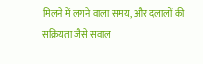मिलने में लगने वाला समय, और दलालों की सक्रियता जैसे सवाल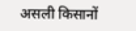असली किसानों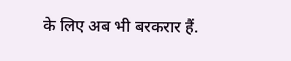के लिए अब भी बरकरार हैं.